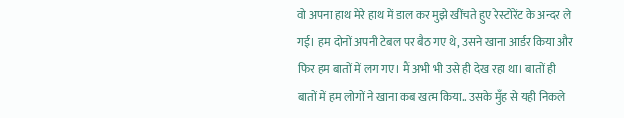वो अपना हाथ मेरे हाथ में डाल कर मुझे खींचते हुए रेस्टोरेंट के अन्दर ले गई। हम दोनों अपनी टेबल पर बैठ गए थे, उसने खाना आर्डर किया और फिर हम बातों में लग गए। मैं अभी भी उसे ही देख रहा था। बातों ही बातों में हम लोगों ने खाना कब खत्म किया.. उसके मुँह से यही निकले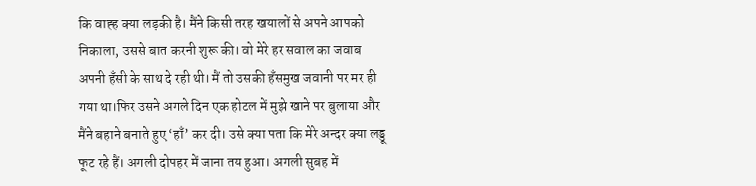कि वाह्ह क्या लड़की है। मैंने किसी तरह खयालों से अपने आपको निकाला, उससे बात करनी शुरू की। वो मेरे हर सवाल का जवाब अपनी हँसी के साथ दे रही थी। मैं तो उसकी हँसमुख जवानी पर मर ही गया था।फिर उसने अगले दिन एक होटल में मुझे खाने पर बुलाया और मैंने बहाने बनाते हुए ‘हाँ’ कर दी। उसे क्या पता कि मेरे अन्दर क्या लड्डू फूट रहे हैं। अगली दोपहर में जाना तय हुआ। अगली सुबह में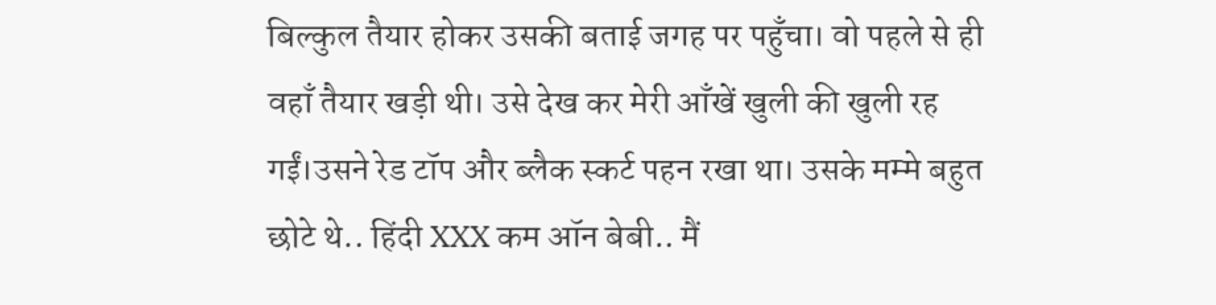बिल्कुल तैयार होकर उसकी बताई जगह पर पहुँचा। वो पहले से ही वहाँ तैयार खड़ी थी। उसे देख कर मेरी आँखें खुली की खुली रह गईं।उसने रेड टॉप और ब्लैक स्कर्ट पहन रखा था। उसके मम्मे बहुत छोटे थे.. हिंदी XXX कम ऑन बेबी.. मैं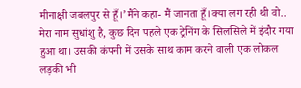मीनाक्षी जबलपुर से हूँ।’मैंने कहा- मैं जानता हूँ।क्या लग रही थी वो.. मेरा नाम सुधांशु है, कुछ दिन पहले एक ट्रेनिंग के सिलसिले में इंदौर गया हुआ था। उसकी कंपनी में उसके साथ काम करने वाली एक लोकल लड़की भी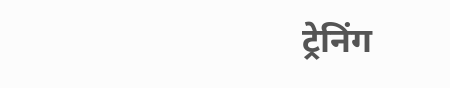ट्रेनिंग